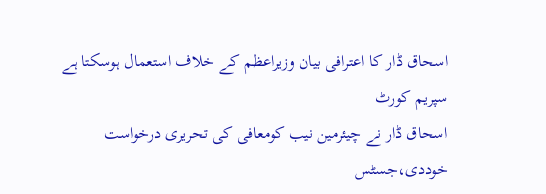اسحاق ڈار کا اعترافی بیان وزیراعظم کے خلاف استعمال ہوسکتا ہے سپریم کورٹ
اسحاق ڈار نے چیئرمین نیب کومعافی کی تحریری درخواست خوددی،جسٹس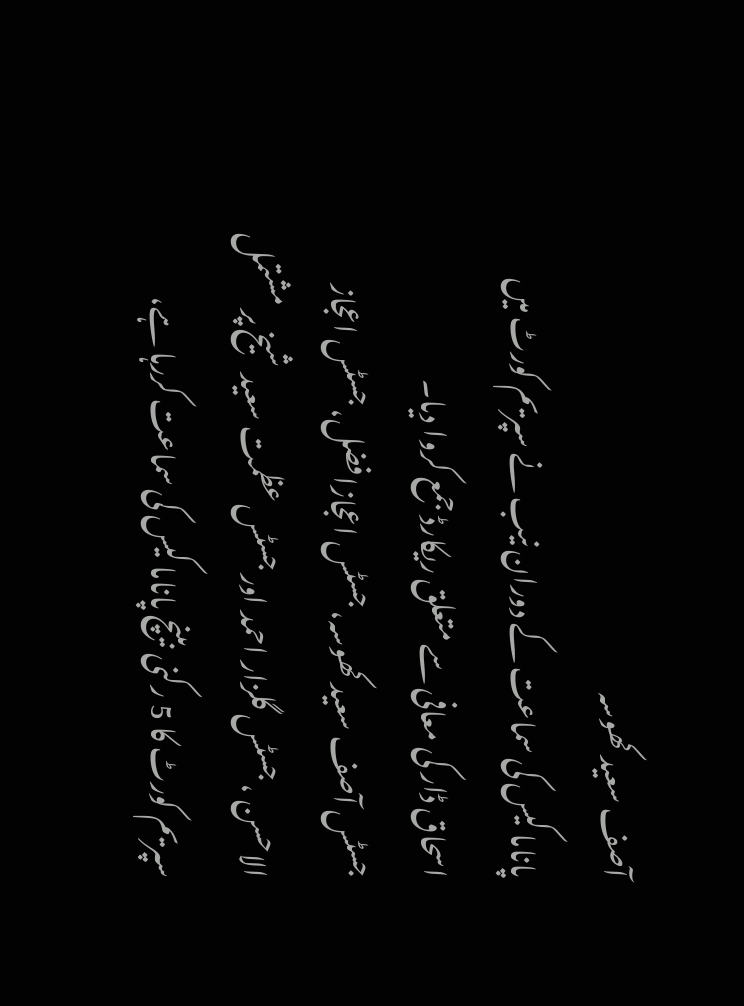آصف سعید کھوسہ
پاناما کیس کی سماعت کے دوران نیب نے سپریم کورٹ میں اسحاق ڈار کی معافی سے متعلق ریکارڈ جمع کروا دیا۔
جسٹس آصف سعید کھوسہ، جسٹس اعجازافضل، جسٹس اعجاز الاحسن ، جسٹس گلزار احمد اور جسٹس عظمت سعید شیخ پر مشتمل سپریم کورٹ کا 5 رکنی بینچ پاناما کیس کی سماعت کررہا ہے،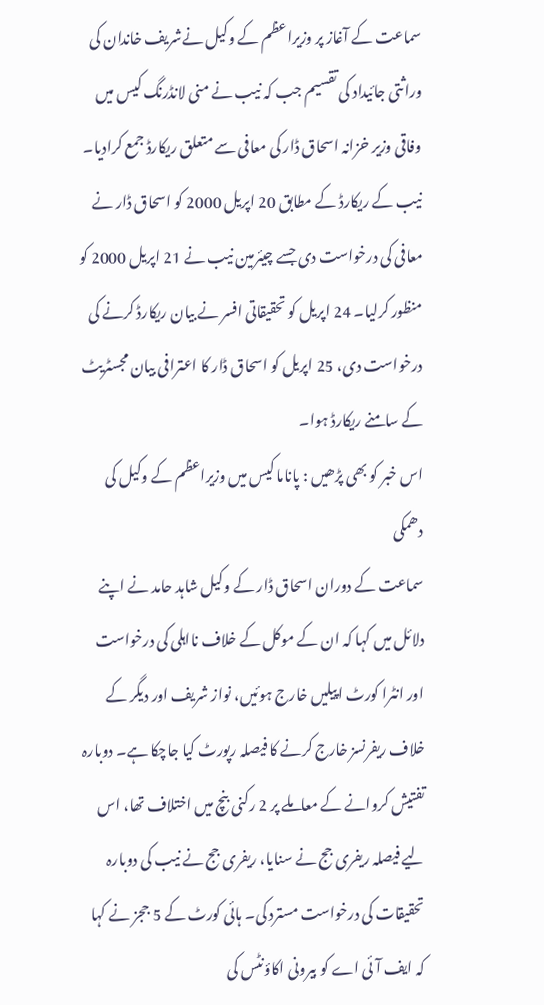سماعت کے آغاز پر وزیراعظم کے وکیل نےشریف خاندان کی وراثتی جائیداد کی تقسیم جب کہ نیب نے منی لانڈرنگ کیس میں وفاقی وزیر خزانہ اسحاق ڈار کی معافی سے متعلق ریکارڈ جمع کرادیا۔
نیب کے ریکارڈ کے مطابق 20 اپریل 2000 کو اسحاق ڈار نے معافی کی درخواست دی جسے چیئرمین نیب نے 21 اپریل 2000 کو منظور کرلیا۔ 24 اپریل کو تحقیقاتی افسر نے بیان ریکارڈ کرنے کی درخواست دی، 25 اپریل کو اسحاق ڈار کا اعترافی بیان مجسٹریٹ کے سامنے ریکارڈ ہوا۔
اس خبر کو بھی پڑھیں : پاناما کیس میں وزیراعظم کے وکیل کی دھمکی
سماعت کے دوران اسحاق ڈار کے وکیل شاہد حامد نے اپنے دلائل میں کہا کہ ان کے موکل کے خلاف نااہلی کی درخواست اور انٹرا کورٹ اپیلیں خارج ہوئیں، نواز شریف اور دیگر کے خلاف ریفرنسز خارج کرنے کا فیصلہ رپورٹ کیا جاچکا ہے۔ دوبارہ تفتیش کروانے کے معاملے پر 2 رکنی بنچ میں اختلاف تھا، اس لیے فیصلہ ریفری جج نے سنایا، ریفری جج نے نیب کی دوبارہ تحقیقات کی درخواست مسترد کی۔ ہائی کورٹ کے 5 ججز نے کہا کہ ایف آئی اے کو بیرونی اکاؤنٹس کی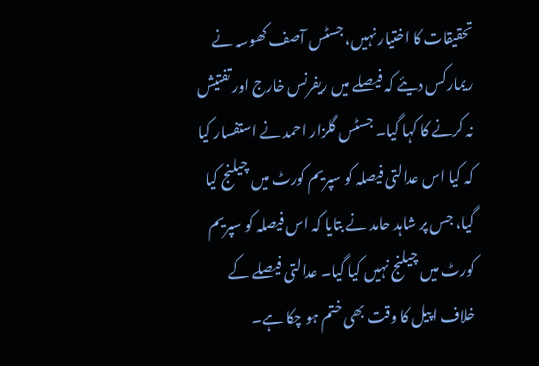تحقیقات کا اختیار نہیں، جسٹس آصف کھوسہ نے ریمارکس دیئے کہ فیصلے میں ریفرنس خارج اور تفتیش نہ کرنے کا کہا گیا۔ جسٹس گلزار احمد نے استفسار کیا کہ کیا اس عدالتی فیصلہ کو سپریم کورٹ میں چیلنج کیا گیا، جس پر شاہد حامد نے بتایا کہ اس فیصلہ کو سپریم کورٹ میں چیلنج نہیں کیا گیا۔ عدالتی فیصلے کے خلاف اپیل کا وقت بھی ختم ہو چکا ہے۔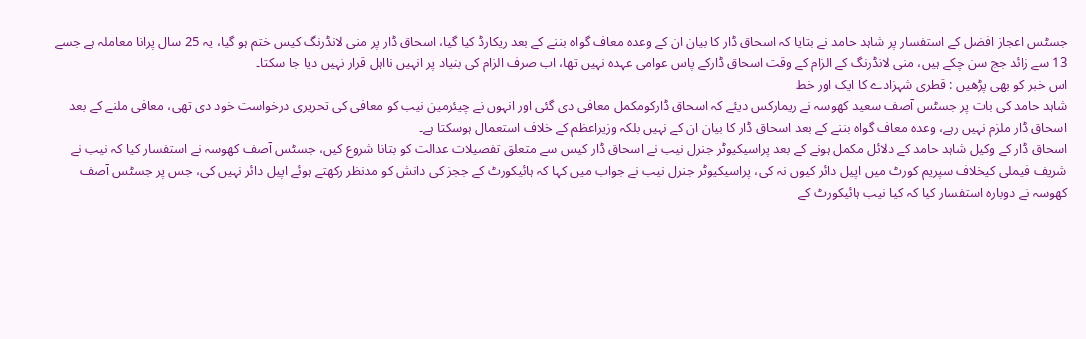جسٹس اعجاز افضل کے استفسار پر شاہد حامد نے بتایا کہ اسحاق ڈار کا بیان ان کے وعدہ معاف گواہ بننے کے بعد ریکارڈ کیا گیا، اسحاق ڈار پر منی لانڈرنگ کیس ختم ہو گیا، یہ 25 سال پرانا معاملہ ہے جسے 13 سے زائد جج سن چکے ہیں، منی لانڈرنگ کے الزام کے وقت اسحاق ڈارکے پاس عوامی عہدہ نہیں تھا، اب صرف الزام کی بنیاد پر انہیں نااہل قرار نہیں دیا جا سکتا۔
اس خبر کو بھی پڑھیں : قطری شہزادے کا ایک اور خط
شاہد حامد کی بات پر جسٹس آصف سعید کھوسہ نے ریمارکس دیئے کہ اسحاق ڈارکومکمل معافی دی گئی اور انہوں نے چیئرمین نیب کو معافی کی تحریری درخواست خود دی تھی، معافی ملنے کے بعد اسحاق ڈار ملزم نہیں رہے، وعدہ معاف گواہ بننے کے بعد اسحاق ڈار کا بیان ان کے نہیں بلکہ وزیراعظم کے خلاف استعمال ہوسکتا ہے۔
اسحاق ڈار کے وکیل شاہد حامد کے دلائل مکمل ہونے کے بعد پراسیکیوٹر جنرل نیب نے اسحاق ڈار کیس سے متعلق تفصیلات عدالت کو بتانا شروع کیں، جسٹس آصف کھوسہ نے استفسار کیا کہ نیب نے شریف فیملی کیخلاف سپریم کورٹ میں اپیل دائر کیوں نہ کی، پراسیکیوٹر جنرل نیب نے جواب میں کہا کہ ہائیکورٹ کے ججز کی دانش کو مدنظر رکھتے ہوئے اپیل دائر نہیں کی، جس پر جسٹس آصف کھوسہ نے دوبارہ استفسار کیا کہ کیا نیب ہائیکورٹ کے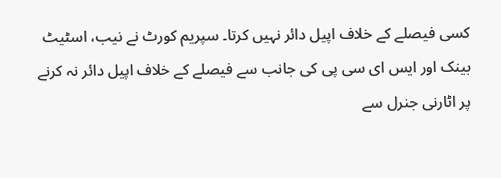کسی فیصلے کے خلاف اپیل دائر نہیں کرتا۔ سپریم کورٹ نے نیب، اسٹیٹ بینک اور ایس ای سی پی کی جانب سے فیصلے کے خلاف اپیل دائر نہ کرنے پر اٹارنی جنرل سے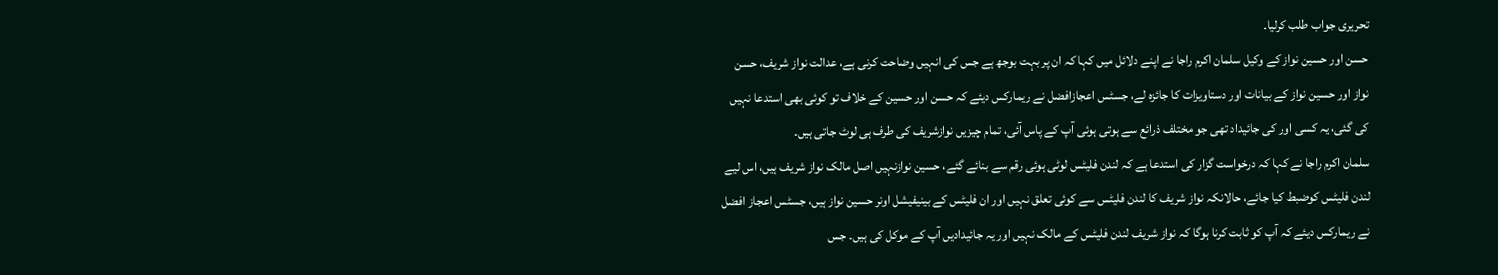تحریری جواب طلب کرلیا۔
حسن اور حسین نواز کے وکیل سلمان اکرم راجا نے اپنے دلائل میں کہا کہ ان پر بہت بوجھ ہے جس کی انہیں وضاحت کرنی ہے، عدالت نواز شریف، حسن نواز اور حسین نواز کے بیانات اور دستاویزات کا جائزہ لے، جسٹس اعجازافضل نے ریمارکس دیئے کہ حسن اور حسین کے خلاف تو کوئی بھی استدعا نہیں کی گئی، یہ کسی اور کی جائیداد تھی جو مختلف ذرائع سے ہوتی ہوئی آپ کے پاس آئی، تمام چیزیں نوازشریف کی طرف ہی لوٹ جاتی ہیں۔
سلمان اکرم راجا نے کہا کہ درخواست گزار کی استدعا ہے کہ لندن فلیٹس لوٹی ہوئی رقم سے بنائے گئے، حسین نوازنہیں اصل مالک نواز شریف ہیں، اس لیے لندن فلیٹس کوضبط کیا جائے، حالانکہ نواز شریف کا لندن فلیٹس سے کوئی تعلق نہیں اور ان فلیٹس کے بینیفیشل اونر حسین نواز ہیں، جسٹس اعجاز افضل نے ریمارکس دیئے کہ آپ کو ثابت کرنا ہوگا کہ نواز شریف لندن فلیٹس کے مالک نہیں اور یہ جائیدادیں آپ کے موکل کی ہیں۔ جس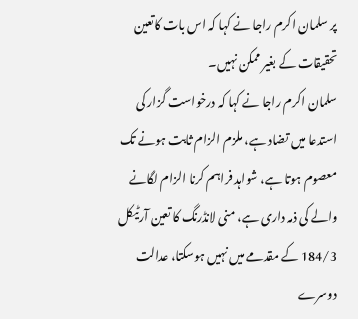پر سلمان اکرم راجا نے کہا کہ اس بات کاتعین تحقیقات کے بغیر ممکن نہیں۔
سلمان اکرم راجا نے کہا کہ درخواست گزار کی استدعا میں تضاد ہے، ملزم الزام ثابت ہونے تک معصوم ہوتا ہے، شواہد فراہم کرنا الزام لگانے والے کی ذمہ داری ہے، منی لانڈرنگ کا تعین آرٹیکل 184/3 کے مقدمے میں نہیں ہوسکتا، عدالت دوسرے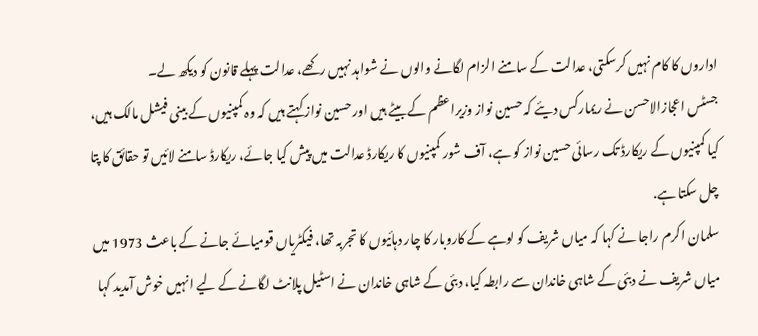اداروں کا کام نہیں کرسکتی، عدالت کے سامنے الزام لگانے والوں نے شواہد نہیں رکھے، عدالت پہلے قانون کو دیکھ لے۔
جسٹس اعجازالاحسن نے ریمارکس دیئے کہ حسین نواز وزیراعظم کے بیٹے ہیں اور حسین نواز کہتے ہیں کہ وہ کمپنیوں کے بینی فیشل مالک ہیں، کیا کمپنیوں کے ریکارڈ تک رسائی حسین نواز کو ہے، آف شور کمپنیوں کا ریکارڈ عدالت میں پیش کیا جائے، ریکارڈ سامنے لائیں تو حقائق کا پتا چل سکتا ہے.
سلمان اکرم راجا نے کہا کہ میاں شریف کو لوہے کے کاروبار کا چار دہائیوں کا تجربہ تھا، فیکٹریاں قومیائے جانے کے باعث 1973 میں میاں شریف نے دبئی کے شاہی خاندان سے رابطہ کیا، دبئی کے شاہی خاندان نے اسٹیل پلانٹ لگانے کے لیے انہیں خوش آمدید کہا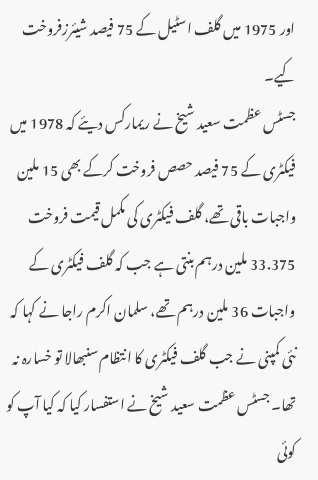اور 1975 میں گلف اسٹیل کے 75 فیصد شیئرزفروخت کیے۔
جسٹس عظمت سعید شیخ نے ریمارکس دیئے کہ 1978 میں فیکٹری کے 75 فیصد حصص فروخت کرکے بھی 15 ملین واجبات باقی تھے، گلف فیکٹری کی مکمل قیمت فروخت 33.375 ملین درہم بنتی ہے جب کہ گلف فیکٹری کے واجبات 36 ملین درہم تھے، سلمان اکرم راجا نے کہا کہ نئی کمپنی نے جب گلف فیکٹری کا انتظام سنبھالا تو خسارہ نہ تھا۔ جسٹس عظمت سعید شیخ نے استفسار کیا کہ کیا آپ کو کوئی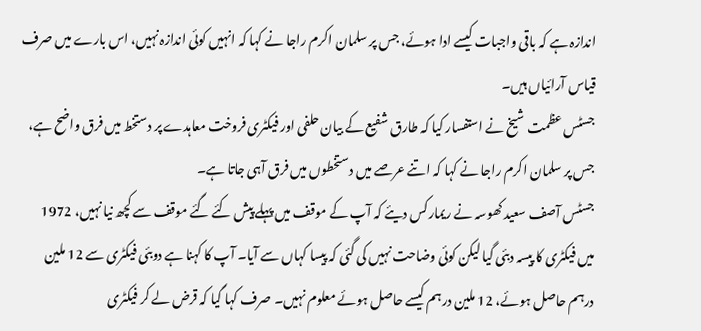اندازہ ہے کہ باقی واجبات کیسے ادا ہوئے، جس پر سلمان اکرم راجا نے کہا کہ انہیں کوئی اندازہ نہیں، اس بارے میں صرف قیاس آرائیاں ہیں۔
جسٹس عظمت شیخ نے استفسار کیا کہ طارق شفیع کے بیان حلفی اور فیکٹری فروخت معاہدے پر دستخط میں فرق واضح ہے، جس پر سلمان اکرم راجا نے کہا کہ اتنے عرصے میں دستخطوں میں فرق آہی جاتا ہے۔
جسٹس آصف سعید کھوسہ نے ریمارکس دیئے کہ آپ کے موقف میں پہلے پیش کئے گئے موقف سے کچھ نیا نہیں، 1972 میں فیکٹری کا پیسہ دبئی گیا لیکن کوئی وضاحت نہیں کی گئی کہ پیسا کہاں سے آیا۔ آپ کا کہنا ہے دوبئی فیکٹری سے 12 ملین درہم حاصل ہوئے، 12 ملین درہم کیسے حاصل ہوئے معلوم نہیں۔ صرف کہا گیا کہ قرض لے کر فیکٹری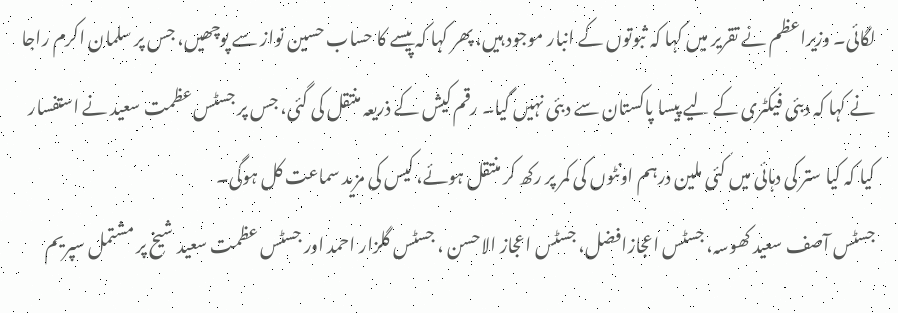لگائی۔ وزیراعظم نے تقریر میں کہا کہ ثبوتوں کے انبار موجود ہیں، پھر کہا کہ پیسے کا حساب حسین نواز سے پوچھیں، جس پر سلمان اکرم راجا نے کہا کہ دبئی فیکٹری کے لیے پیسا پاکستان سے دبئی نہیں گیا۔ رقم کیش کے ذریعہ منتقل کی گئی، جس پر جسٹس عظمت سعید نے استفسار کیا کہ کیا ستر کی دہائی میں کئی ملین درہم اونٹوں کی کمر پر رکھ کر منتقل ہوئے، کیس کی مزید سماعت کل ہوگی۔
جسٹس آصف سعید کھوسہ، جسٹس اعجازافضل، جسٹس اعجاز الاحسن ، جسٹس گلزار احمد اور جسٹس عظمت سعید شیخ پر مشتمل سپریم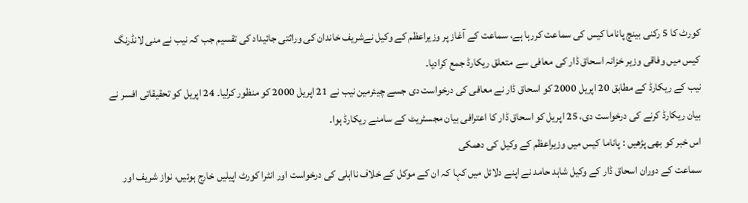کورٹ کا 5 رکنی بینچ پاناما کیس کی سماعت کررہا ہے، سماعت کے آغاز پر وزیراعظم کے وکیل نےشریف خاندان کی وراثتی جائیداد کی تقسیم جب کہ نیب نے منی لانڈرنگ کیس میں وفاقی وزیر خزانہ اسحاق ڈار کی معافی سے متعلق ریکارڈ جمع کرادیا۔
نیب کے ریکارڈ کے مطابق 20 اپریل 2000 کو اسحاق ڈار نے معافی کی درخواست دی جسے چیئرمین نیب نے 21 اپریل 2000 کو منظور کرلیا۔ 24 اپریل کو تحقیقاتی افسر نے بیان ریکارڈ کرنے کی درخواست دی، 25 اپریل کو اسحاق ڈار کا اعترافی بیان مجسٹریٹ کے سامنے ریکارڈ ہوا۔
اس خبر کو بھی پڑھیں : پاناما کیس میں وزیراعظم کے وکیل کی دھمکی
سماعت کے دوران اسحاق ڈار کے وکیل شاہد حامد نے اپنے دلائل میں کہا کہ ان کے موکل کے خلاف نااہلی کی درخواست اور انٹرا کورٹ اپیلیں خارج ہوئیں، نواز شریف اور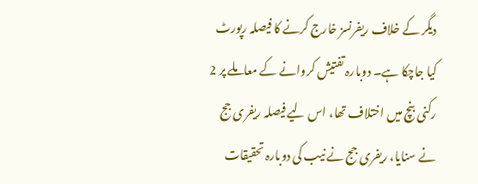دیگر کے خلاف ریفرنسز خارج کرنے کا فیصلہ رپورٹ کیا جاچکا ہے۔ دوبارہ تفتیش کروانے کے معاملے پر 2 رکنی بنچ میں اختلاف تھا، اس لیے فیصلہ ریفری جج نے سنایا، ریفری جج نے نیب کی دوبارہ تحقیقات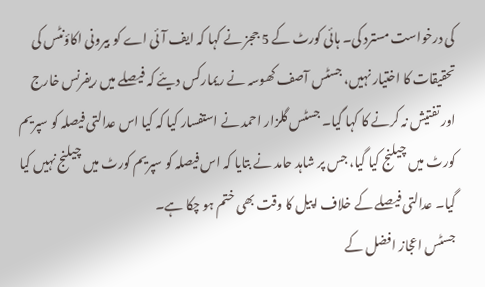کی درخواست مسترد کی۔ ہائی کورٹ کے 5 ججز نے کہا کہ ایف آئی اے کو بیرونی اکاؤنٹس کی تحقیقات کا اختیار نہیں، جسٹس آصف کھوسہ نے ریمارکس دیئے کہ فیصلے میں ریفرنس خارج اور تفتیش نہ کرنے کا کہا گیا۔ جسٹس گلزار احمد نے استفسار کیا کہ کیا اس عدالتی فیصلہ کو سپریم کورٹ میں چیلنج کیا گیا، جس پر شاہد حامد نے بتایا کہ اس فیصلہ کو سپریم کورٹ میں چیلنج نہیں کیا گیا۔ عدالتی فیصلے کے خلاف اپیل کا وقت بھی ختم ہو چکا ہے۔
جسٹس اعجاز افضل کے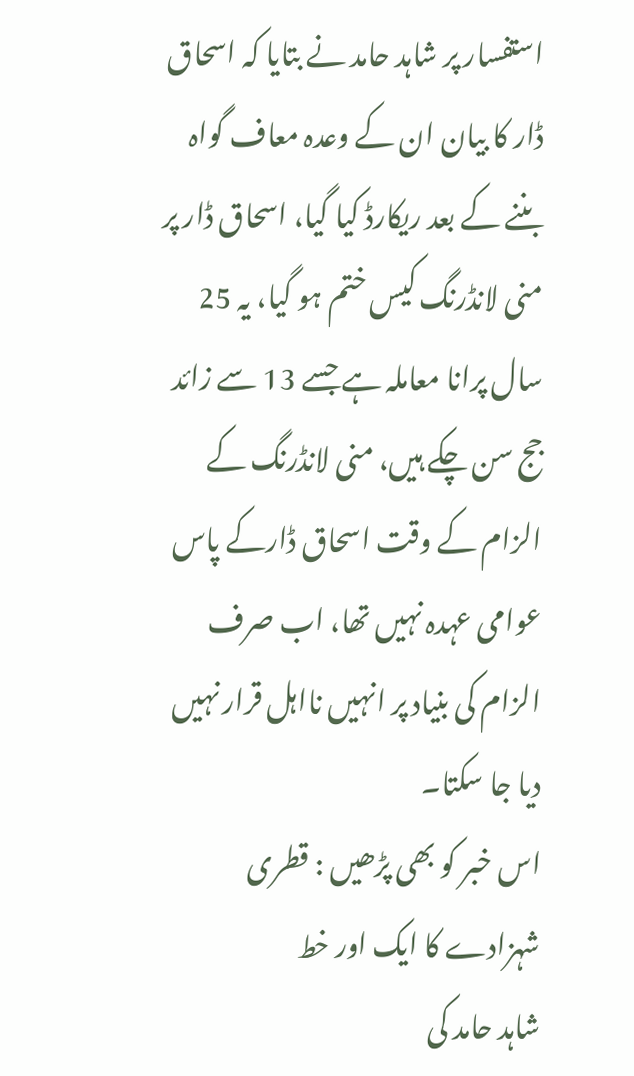استفسار پر شاہد حامد نے بتایا کہ اسحاق ڈار کا بیان ان کے وعدہ معاف گواہ بننے کے بعد ریکارڈ کیا گیا، اسحاق ڈار پر منی لانڈرنگ کیس ختم ہو گیا، یہ 25 سال پرانا معاملہ ہے جسے 13 سے زائد جج سن چکے ہیں، منی لانڈرنگ کے الزام کے وقت اسحاق ڈارکے پاس عوامی عہدہ نہیں تھا، اب صرف الزام کی بنیاد پر انہیں نااہل قرار نہیں دیا جا سکتا۔
اس خبر کو بھی پڑھیں : قطری شہزادے کا ایک اور خط
شاہد حامد کی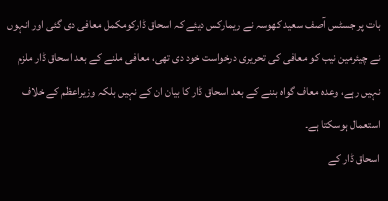بات پر جسٹس آصف سعید کھوسہ نے ریمارکس دیئے کہ اسحاق ڈارکومکمل معافی دی گئی اور انہوں نے چیئرمین نیب کو معافی کی تحریری درخواست خود دی تھی، معافی ملنے کے بعد اسحاق ڈار ملزم نہیں رہے، وعدہ معاف گواہ بننے کے بعد اسحاق ڈار کا بیان ان کے نہیں بلکہ وزیراعظم کے خلاف استعمال ہوسکتا ہے۔
اسحاق ڈار کے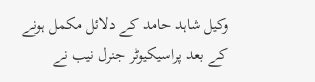وکیل شاہد حامد کے دلائل مکمل ہونے کے بعد پراسیکیوٹر جنرل نیب نے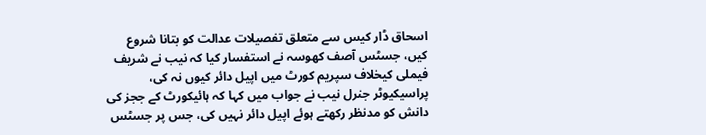اسحاق ڈار کیس سے متعلق تفصیلات عدالت کو بتانا شروع کیں، جسٹس آصف کھوسہ نے استفسار کیا کہ نیب نے شریف فیملی کیخلاف سپریم کورٹ میں اپیل دائر کیوں نہ کی، پراسیکیوٹر جنرل نیب نے جواب میں کہا کہ ہائیکورٹ کے ججز کی دانش کو مدنظر رکھتے ہوئے اپیل دائر نہیں کی، جس پر جسٹس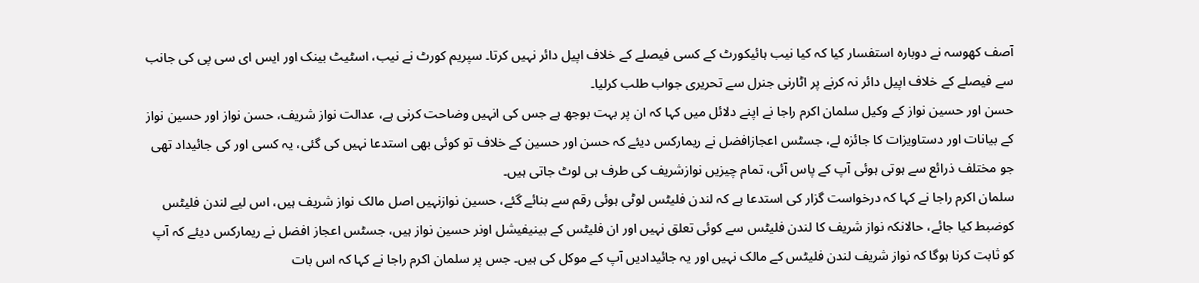آصف کھوسہ نے دوبارہ استفسار کیا کہ کیا نیب ہائیکورٹ کے کسی فیصلے کے خلاف اپیل دائر نہیں کرتا۔ سپریم کورٹ نے نیب، اسٹیٹ بینک اور ایس ای سی پی کی جانب سے فیصلے کے خلاف اپیل دائر نہ کرنے پر اٹارنی جنرل سے تحریری جواب طلب کرلیا۔
حسن اور حسین نواز کے وکیل سلمان اکرم راجا نے اپنے دلائل میں کہا کہ ان پر بہت بوجھ ہے جس کی انہیں وضاحت کرنی ہے، عدالت نواز شریف، حسن نواز اور حسین نواز کے بیانات اور دستاویزات کا جائزہ لے، جسٹس اعجازافضل نے ریمارکس دیئے کہ حسن اور حسین کے خلاف تو کوئی بھی استدعا نہیں کی گئی، یہ کسی اور کی جائیداد تھی جو مختلف ذرائع سے ہوتی ہوئی آپ کے پاس آئی، تمام چیزیں نوازشریف کی طرف ہی لوٹ جاتی ہیں۔
سلمان اکرم راجا نے کہا کہ درخواست گزار کی استدعا ہے کہ لندن فلیٹس لوٹی ہوئی رقم سے بنائے گئے، حسین نوازنہیں اصل مالک نواز شریف ہیں، اس لیے لندن فلیٹس کوضبط کیا جائے، حالانکہ نواز شریف کا لندن فلیٹس سے کوئی تعلق نہیں اور ان فلیٹس کے بینیفیشل اونر حسین نواز ہیں، جسٹس اعجاز افضل نے ریمارکس دیئے کہ آپ کو ثابت کرنا ہوگا کہ نواز شریف لندن فلیٹس کے مالک نہیں اور یہ جائیدادیں آپ کے موکل کی ہیں۔ جس پر سلمان اکرم راجا نے کہا کہ اس بات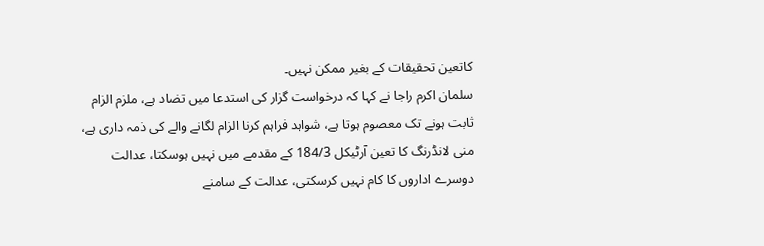کاتعین تحقیقات کے بغیر ممکن نہیں۔
سلمان اکرم راجا نے کہا کہ درخواست گزار کی استدعا میں تضاد ہے، ملزم الزام ثابت ہونے تک معصوم ہوتا ہے، شواہد فراہم کرنا الزام لگانے والے کی ذمہ داری ہے، منی لانڈرنگ کا تعین آرٹیکل 184/3 کے مقدمے میں نہیں ہوسکتا، عدالت دوسرے اداروں کا کام نہیں کرسکتی، عدالت کے سامنے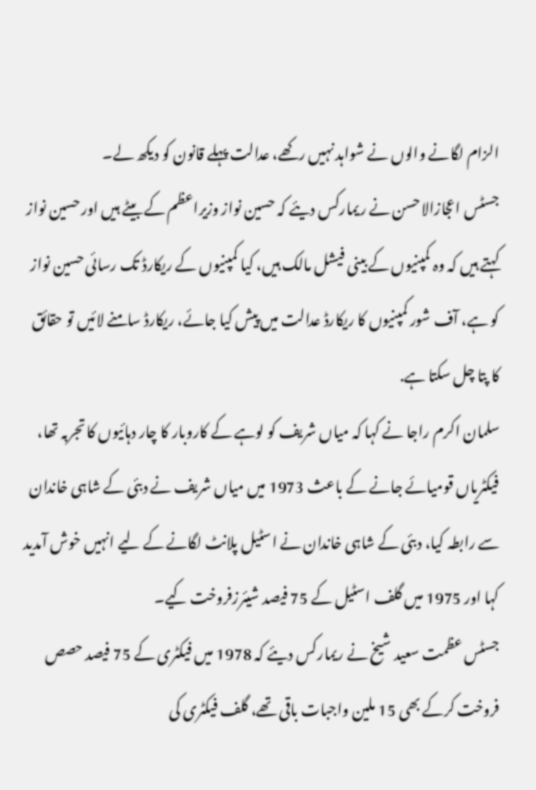الزام لگانے والوں نے شواہد نہیں رکھے، عدالت پہلے قانون کو دیکھ لے۔
جسٹس اعجازالاحسن نے ریمارکس دیئے کہ حسین نواز وزیراعظم کے بیٹے ہیں اور حسین نواز کہتے ہیں کہ وہ کمپنیوں کے بینی فیشل مالک ہیں، کیا کمپنیوں کے ریکارڈ تک رسائی حسین نواز کو ہے، آف شور کمپنیوں کا ریکارڈ عدالت میں پیش کیا جائے، ریکارڈ سامنے لائیں تو حقائق کا پتا چل سکتا ہے.
سلمان اکرم راجا نے کہا کہ میاں شریف کو لوہے کے کاروبار کا چار دہائیوں کا تجربہ تھا، فیکٹریاں قومیائے جانے کے باعث 1973 میں میاں شریف نے دبئی کے شاہی خاندان سے رابطہ کیا، دبئی کے شاہی خاندان نے اسٹیل پلانٹ لگانے کے لیے انہیں خوش آمدید کہا اور 1975 میں گلف اسٹیل کے 75 فیصد شیئرزفروخت کیے۔
جسٹس عظمت سعید شیخ نے ریمارکس دیئے کہ 1978 میں فیکٹری کے 75 فیصد حصص فروخت کرکے بھی 15 ملین واجبات باقی تھے، گلف فیکٹری کی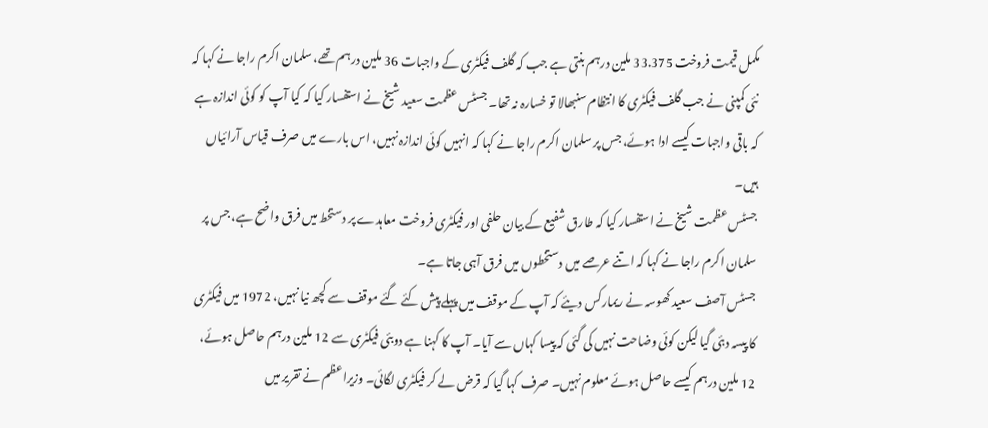مکمل قیمت فروخت 33.375 ملین درہم بنتی ہے جب کہ گلف فیکٹری کے واجبات 36 ملین درہم تھے، سلمان اکرم راجا نے کہا کہ نئی کمپنی نے جب گلف فیکٹری کا انتظام سنبھالا تو خسارہ نہ تھا۔ جسٹس عظمت سعید شیخ نے استفسار کیا کہ کیا آپ کو کوئی اندازہ ہے کہ باقی واجبات کیسے ادا ہوئے، جس پر سلمان اکرم راجا نے کہا کہ انہیں کوئی اندازہ نہیں، اس بارے میں صرف قیاس آرائیاں ہیں۔
جسٹس عظمت شیخ نے استفسار کیا کہ طارق شفیع کے بیان حلفی اور فیکٹری فروخت معاہدے پر دستخط میں فرق واضح ہے، جس پر سلمان اکرم راجا نے کہا کہ اتنے عرصے میں دستخطوں میں فرق آہی جاتا ہے۔
جسٹس آصف سعید کھوسہ نے ریمارکس دیئے کہ آپ کے موقف میں پہلے پیش کئے گئے موقف سے کچھ نیا نہیں، 1972 میں فیکٹری کا پیسہ دبئی گیا لیکن کوئی وضاحت نہیں کی گئی کہ پیسا کہاں سے آیا۔ آپ کا کہنا ہے دوبئی فیکٹری سے 12 ملین درہم حاصل ہوئے، 12 ملین درہم کیسے حاصل ہوئے معلوم نہیں۔ صرف کہا گیا کہ قرض لے کر فیکٹری لگائی۔ وزیراعظم نے تقریر میں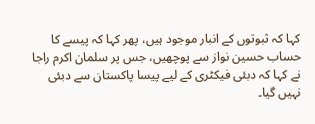کہا کہ ثبوتوں کے انبار موجود ہیں، پھر کہا کہ پیسے کا حساب حسین نواز سے پوچھیں، جس پر سلمان اکرم راجا نے کہا کہ دبئی فیکٹری کے لیے پیسا پاکستان سے دبئی نہیں گیا۔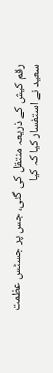رقم کیش کے ذریعہ منتقل کی گئی، جس پر جسٹس عظمت سعید نے استفسار کیا کہ کیا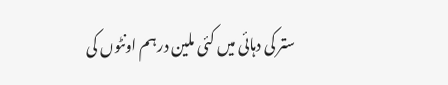ستر کی دہائی میں کئی ملین درہم اونٹوں کی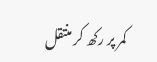کمر پر رکھ کر منتقل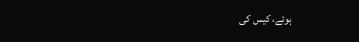ہوئے، کیس کی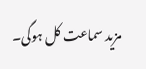مزید سماعت کل ہوگی۔